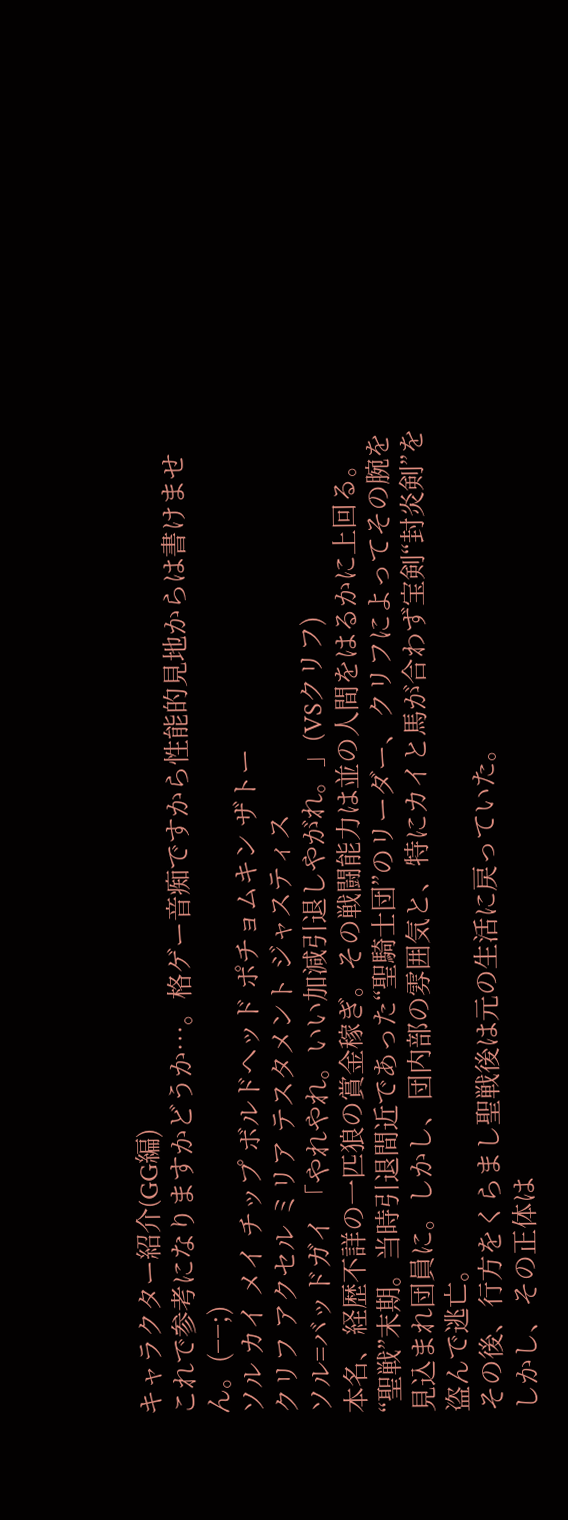キャラクター紹介(GG編)
これで参考になりますかどうか…。格ゲー音痴ですから性能的見地からは書けません。(−−;)
ソル カイ メイ チップ ボルドヘッド ポチョムキン ザトー
クリフ アクセル ミリア テスタメント ジャスティス
ソル=バッドガイ 「やれやれ。いい加減引退しやがれ。」(VSクリフ)
本名、経歴不詳の一匹狼の賞金稼ぎ。その戦闘能力は並の人間をはるかに上回る。
“聖戦”末期。当時引退間近であった“聖騎士団”のリーダー、クリフによってその腕を見込まれ団員に。しかし、団内部の雰囲気と、特にカイと馬が合わず宝剣“封炎剣”を盗んで逃亡。
その後、行方をくらまし聖戦後は元の生活に戻っていた。
しかし、その正体は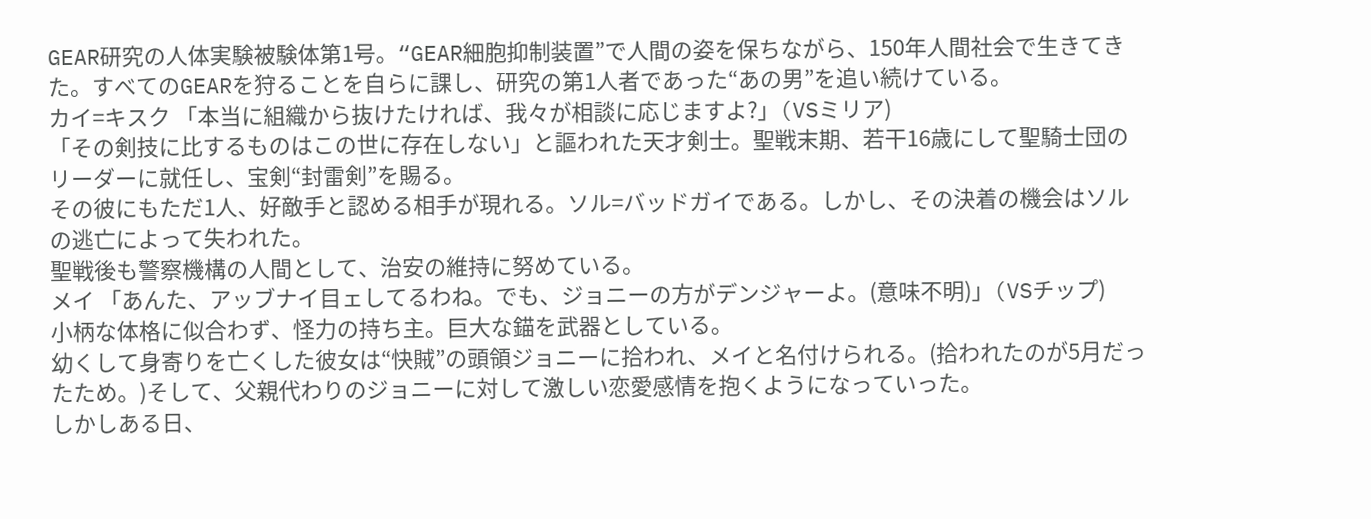GEAR研究の人体実験被験体第1号。“GEAR細胞抑制装置”で人間の姿を保ちながら、150年人間社会で生きてきた。すべてのGEARを狩ることを自らに課し、研究の第1人者であった“あの男”を追い続けている。
カイ=キスク 「本当に組織から抜けたければ、我々が相談に応じますよ?」(VSミリア)
「その剣技に比するものはこの世に存在しない」と謳われた天才剣士。聖戦末期、若干16歳にして聖騎士団のリーダーに就任し、宝剣“封雷剣”を賜る。
その彼にもただ1人、好敵手と認める相手が現れる。ソル=バッドガイである。しかし、その決着の機会はソルの逃亡によって失われた。
聖戦後も警察機構の人間として、治安の維持に努めている。
メイ 「あんた、アッブナイ目ェしてるわね。でも、ジョニーの方がデンジャーよ。(意味不明)」(VSチップ)
小柄な体格に似合わず、怪力の持ち主。巨大な錨を武器としている。
幼くして身寄りを亡くした彼女は“快賊”の頭領ジョニーに拾われ、メイと名付けられる。(拾われたのが5月だったため。)そして、父親代わりのジョニーに対して激しい恋愛感情を抱くようになっていった。
しかしある日、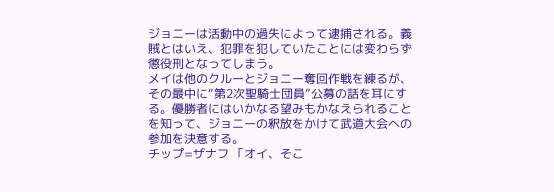ジョニーは活動中の過失によって逮捕される。義賊とはいえ、犯罪を犯していたことには変わらず懲役刑となってしまう。
メイは他のクルーとジョニー奪回作戦を練るが、その最中に“第2次聖騎士団員”公募の話を耳にする。優勝者にはいかなる望みもかなえられることを知って、ジョニーの釈放をかけて武道大会への参加を決意する。
チップ=ザナフ 「オイ、そこ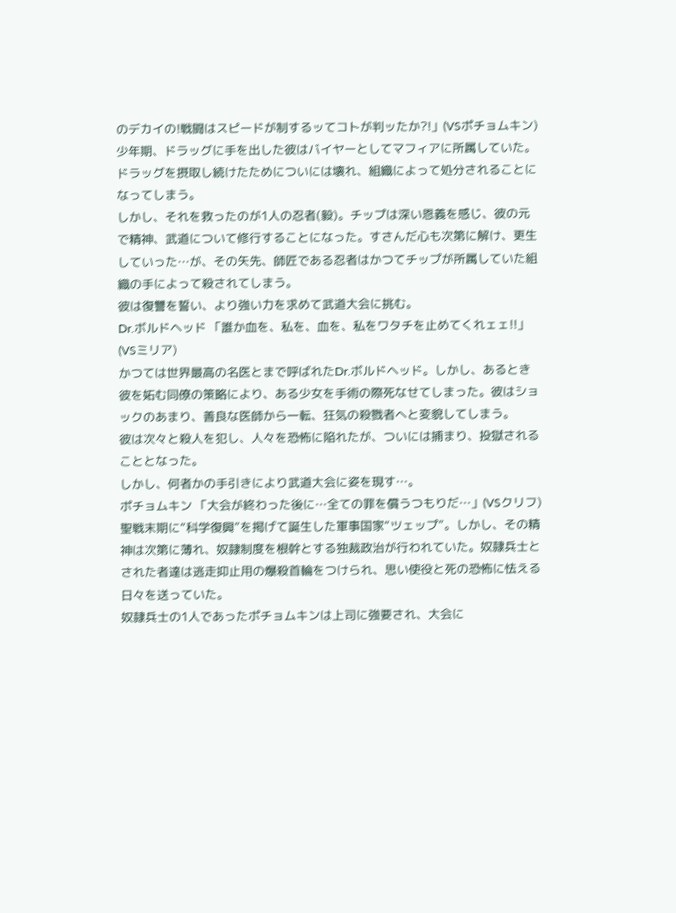のデカイの!戦闘はスピードが制するッてコトが判ッたか?!」(VSポチョムキン)
少年期、ドラッグに手を出した彼はバイヤーとしてマフィアに所属していた。ドラッグを摂取し続けたためについには壊れ、組織によって処分されることになってしまう。
しかし、それを救ったのが1人の忍者(毅)。チップは深い恩義を感じ、彼の元で精神、武道について修行することになった。すさんだ心も次第に解け、更生していった…が、その矢先、師匠である忍者はかつてチップが所属していた組織の手によって殺されてしまう。
彼は復讐を誓い、より強い力を求めて武道大会に挑む。
Dr.ボルドヘッド 「誰か血を、私を、血を、私をワタチを止めてくれェェ!!」(VSミリア)
かつては世界最高の名医とまで呼ばれたDr.ボルドヘッド。しかし、あるとき彼を妬む同僚の策略により、ある少女を手術の際死なせてしまった。彼はショックのあまり、善良な医師から一転、狂気の殺戮者へと変貌してしまう。
彼は次々と殺人を犯し、人々を恐怖に陥れたが、ついには捕まり、投獄されることとなった。
しかし、何者かの手引きにより武道大会に姿を現す…。
ポチョムキン 「大会が終わった後に…全ての罪を償うつもりだ…」(VSクリフ)
聖戦末期に“科学復興”を掲げて誕生した軍事国家“ツェップ”。しかし、その精神は次第に薄れ、奴隷制度を根幹とする独裁政治が行われていた。奴隷兵士とされた者達は逃走抑止用の爆殺首輪をつけられ、思い使役と死の恐怖に怯える日々を送っていた。
奴隷兵士の1人であったポチョムキンは上司に強要され、大会に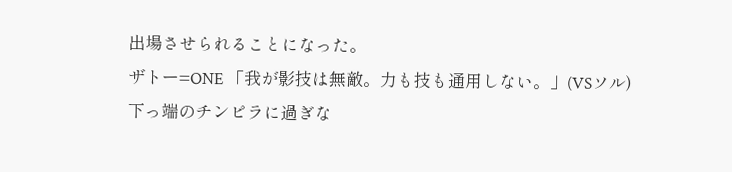出場させられることになった。
ザトー=ONE 「我が影技は無敵。力も技も通用しない。」(VSソル)
下っ端のチンピラに過ぎな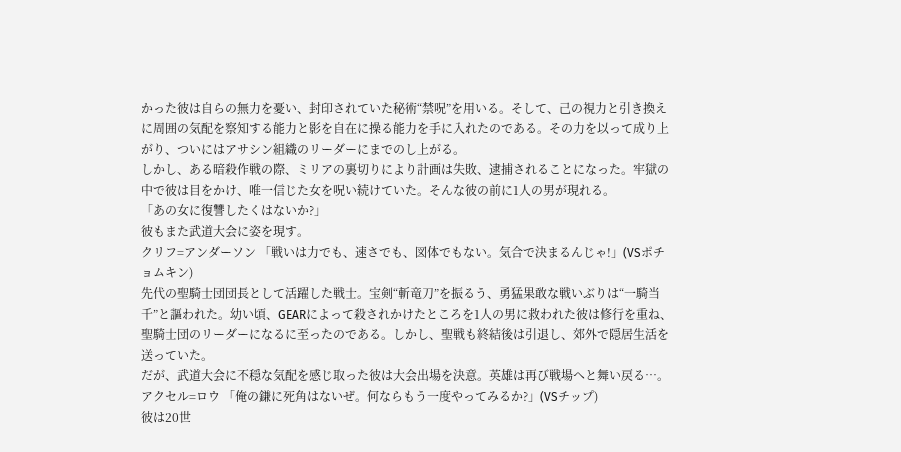かった彼は自らの無力を憂い、封印されていた秘術“禁呪”を用いる。そして、己の視力と引き換えに周囲の気配を察知する能力と影を自在に操る能力を手に入れたのである。その力を以って成り上がり、ついにはアサシン組織のリーダーにまでのし上がる。
しかし、ある暗殺作戦の際、ミリアの裏切りにより計画は失敗、逮捕されることになった。牢獄の中で彼は目をかけ、唯一信じた女を呪い続けていた。そんな彼の前に1人の男が現れる。
「あの女に復讐したくはないか?」
彼もまた武道大会に姿を現す。
クリフ=アンダーソン 「戦いは力でも、速さでも、図体でもない。気合で決まるんじゃ!」(VSポチョムキン)
先代の聖騎士団団長として活躍した戦士。宝剣“斬竜刀”を振るう、勇猛果敢な戦いぶりは“一騎当千”と謳われた。幼い頃、GEARによって殺されかけたところを1人の男に救われた彼は修行を重ね、聖騎士団のリーダーになるに至ったのである。しかし、聖戦も終結後は引退し、郊外で隠居生活を送っていた。
だが、武道大会に不穏な気配を感じ取った彼は大会出場を決意。英雄は再び戦場へと舞い戻る…。
アクセル=ロウ 「俺の鎌に死角はないぜ。何ならもう一度やってみるか?」(VSチップ)
彼は20世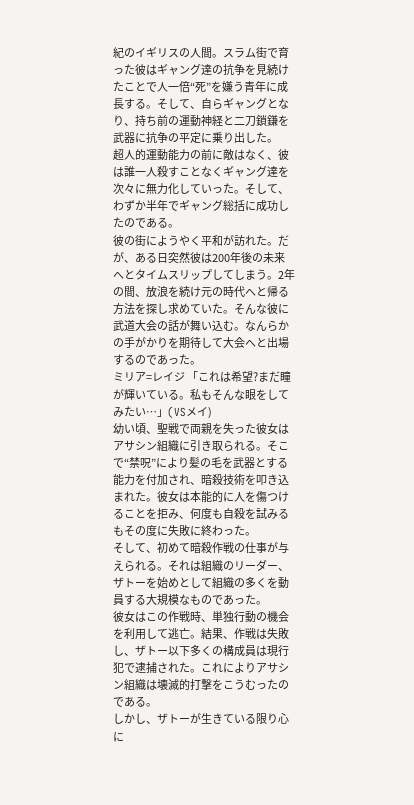紀のイギリスの人間。スラム街で育った彼はギャング達の抗争を見続けたことで人一倍“死”を嫌う青年に成長する。そして、自らギャングとなり、持ち前の運動神経と二刀鎖鎌を武器に抗争の平定に乗り出した。
超人的運動能力の前に敵はなく、彼は誰一人殺すことなくギャング達を次々に無力化していった。そして、わずか半年でギャング総括に成功したのである。
彼の街にようやく平和が訪れた。だが、ある日突然彼は200年後の未来へとタイムスリップしてしまう。2年の間、放浪を続け元の時代へと帰る方法を探し求めていた。そんな彼に武道大会の話が舞い込む。なんらかの手がかりを期待して大会へと出場するのであった。
ミリア=レイジ 「これは希望?まだ瞳が輝いている。私もそんな眼をしてみたい…」(VSメイ)
幼い頃、聖戦で両親を失った彼女はアサシン組織に引き取られる。そこで“禁呪”により髪の毛を武器とする能力を付加され、暗殺技術を叩き込まれた。彼女は本能的に人を傷つけることを拒み、何度も自殺を試みるもその度に失敗に終わった。
そして、初めて暗殺作戦の仕事が与えられる。それは組織のリーダー、ザトーを始めとして組織の多くを動員する大規模なものであった。
彼女はこの作戦時、単独行動の機会を利用して逃亡。結果、作戦は失敗し、ザトー以下多くの構成員は現行犯で逮捕された。これによりアサシン組織は壊滅的打撃をこうむったのである。
しかし、ザトーが生きている限り心に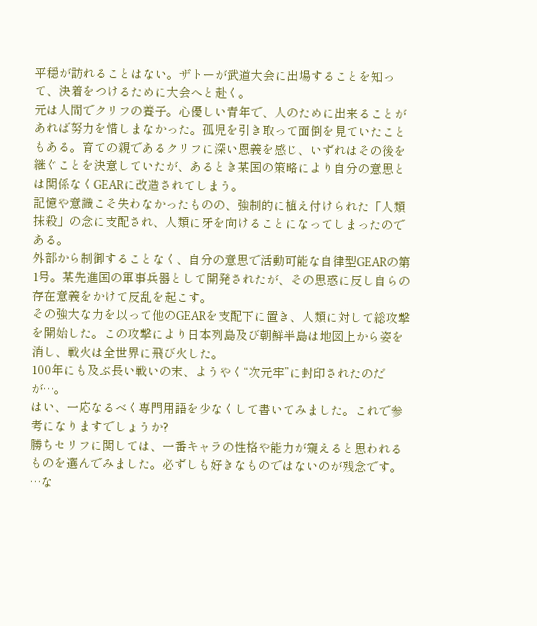平穏が訪れることはない。ザトーが武道大会に出場することを知って、決着をつけるために大会へと赴く。
元は人間でクリフの養子。心優しい青年で、人のために出来ることがあれば努力を惜しまなかった。孤児を引き取って面倒を見ていたこともある。育ての親であるクリフに深い恩義を感じ、いずれはその後を継ぐことを決意していたが、あるとき某国の策略により自分の意思とは関係なくGEARに改造されてしまう。
記憶や意識こそ失わなかったものの、強制的に植え付けられた「人類抹殺」の念に支配され、人類に牙を向けることになってしまったのである。
外部から制御することなく、自分の意思で活動可能な自律型GEARの第1号。某先進国の軍事兵器として開発されたが、その思惑に反し自らの存在意義をかけて反乱を起こす。
その強大な力を以って他のGEARを支配下に置き、人類に対して総攻撃を開始した。この攻撃により日本列島及び朝鮮半島は地図上から姿を消し、戦火は全世界に飛び火した。
100年にも及ぶ長い戦いの末、ようやく“次元牢”に封印されたのだが…。
はい、一応なるべく専門用語を少なくして書いてみました。これで参考になりますでしょうか?
勝ちセリフに関しては、一番キャラの性格や能力が窺えると思われるものを選んでみました。必ずしも好きなものではないのが残念です。
…な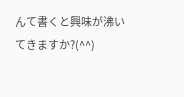んて書くと興味が沸いてきますか?(^^)